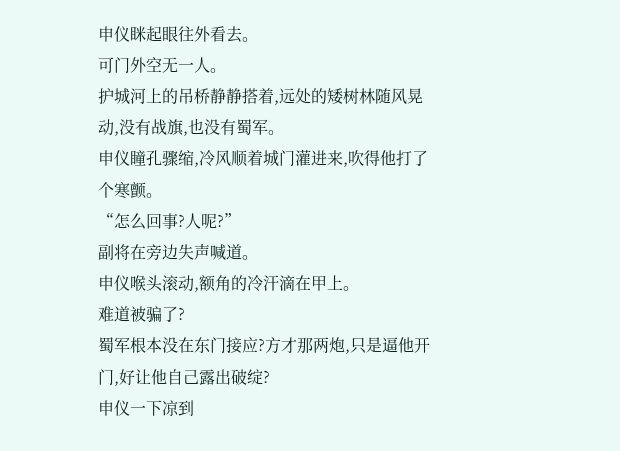申仪眯起眼往外看去。
可门外空无一人。
护城河上的吊桥静静搭着,远处的矮树林随风晃动,没有战旗,也没有蜀军。
申仪瞳孔骤缩,冷风顺着城门灌进来,吹得他打了个寒颤。
“怎么回事?人呢?”
副将在旁边失声喊道。
申仪喉头滚动,额角的冷汗滴在甲上。
难道被骗了?
蜀军根本没在东门接应?方才那两炮,只是逼他开门,好让他自己露出破绽?
申仪一下凉到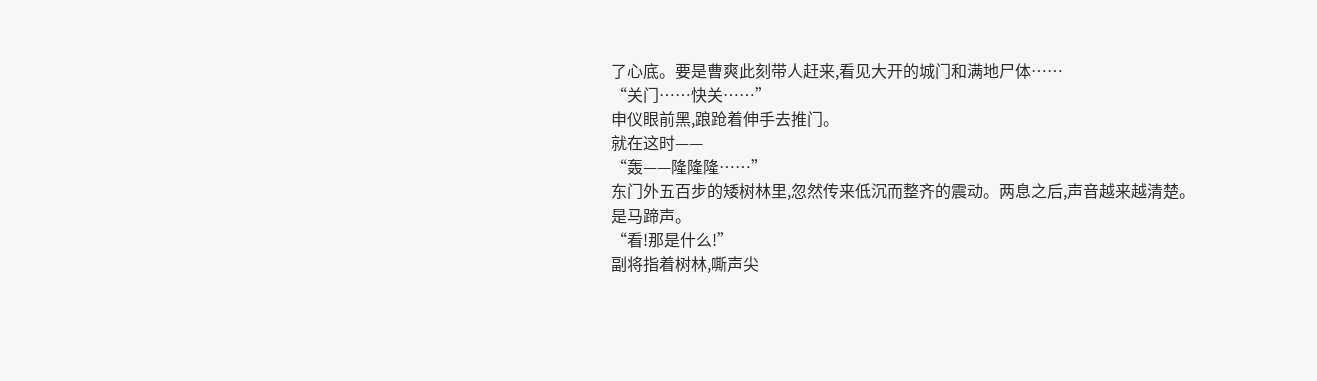了心底。要是曹爽此刻带人赶来,看见大开的城门和满地尸体……
“关门……快关……”
申仪眼前黑,踉跄着伸手去推门。
就在这时——
“轰——隆隆隆……”
东门外五百步的矮树林里,忽然传来低沉而整齐的震动。两息之后,声音越来越清楚。
是马蹄声。
“看!那是什么!”
副将指着树林,嘶声尖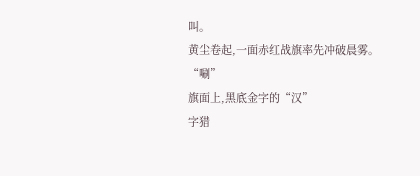叫。
黄尘卷起,一面赤红战旗率先冲破晨雾。
“唰”
旗面上,黑底金字的“汉”
字猎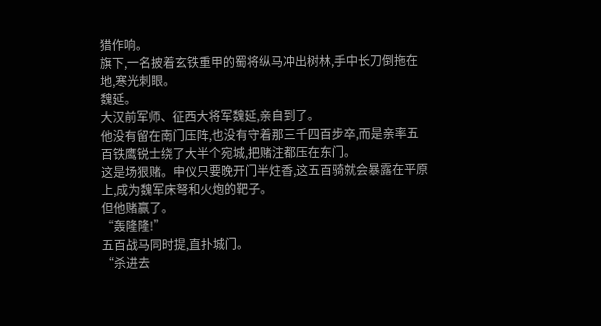猎作响。
旗下,一名披着玄铁重甲的蜀将纵马冲出树林,手中长刀倒拖在地,寒光刺眼。
魏延。
大汉前军师、征西大将军魏延,亲自到了。
他没有留在南门压阵,也没有守着那三千四百步卒,而是亲率五百铁鹰锐士绕了大半个宛城,把赌注都压在东门。
这是场狠赌。申仪只要晚开门半炷香,这五百骑就会暴露在平原上,成为魏军床弩和火炮的靶子。
但他赌赢了。
“轰隆隆!”
五百战马同时提,直扑城门。
“杀进去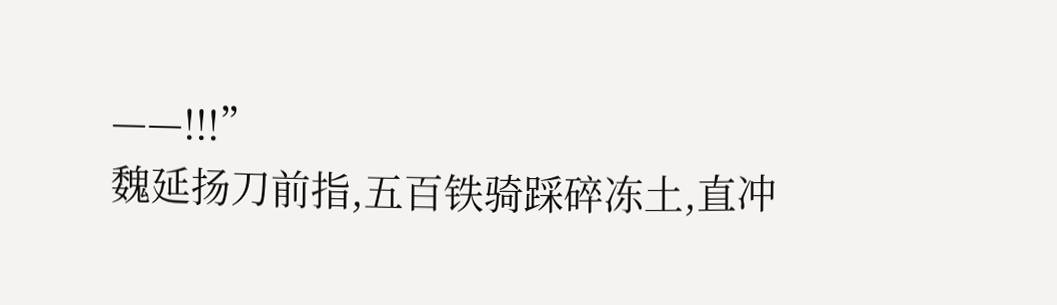——!!!”
魏延扬刀前指,五百铁骑踩碎冻土,直冲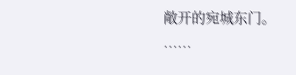敞开的宛城东门。
……